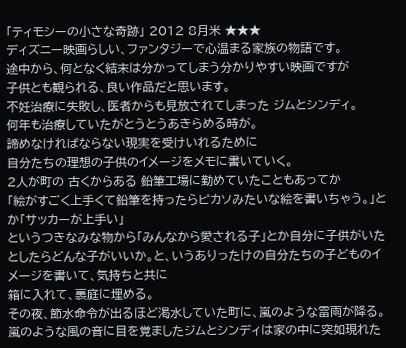「ティモシーの小さな奇跡」 2012 8月米 ★★★
ディズニー映画らしい、ファンタジーで心温まる家族の物語です。
途中から、何となく結末は分かってしまう分かりやすい映画ですが
子供とも観られる、良い作品だと思います。
不妊治療に失敗し、医者からも見放されてしまった ジムとシンディ。
何年も治療していたがとうとうあきらめる時が。
諦めなければならない現実を受けいれるために
自分たちの理想の子供のイメージをメモに書いていく。
2人が町の 古くからある 鉛筆工場に勤めていたこともあってか
「絵がすごく上手くて鉛筆を持ったらピカソみたいな絵を書いちゃう。」とか「サッカーが上手い」
というつきなみな物から「みんなから愛される子」とか自分に子供がいたとしたらどんな子がいいか。と、いうありったけの自分たちの子どものイメージを書いて、気持ちと共に
箱に入れて、裏庭に埋める。
その夜、節水命令が出るほど渇水していた町に、嵐のような雷雨が降る。
嵐のような風の音に目を覚ましたジムとシンディは家の中に突如現れた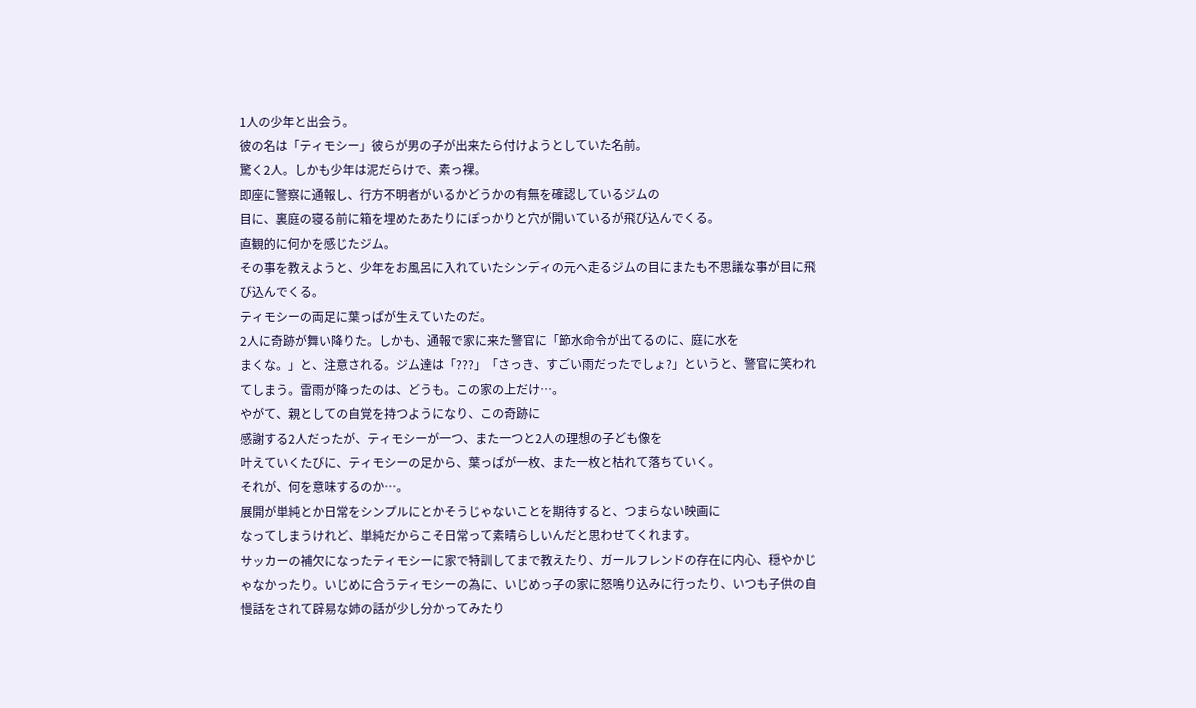1人の少年と出会う。
彼の名は「ティモシー」彼らが男の子が出来たら付けようとしていた名前。
驚く2人。しかも少年は泥だらけで、素っ裸。
即座に警察に通報し、行方不明者がいるかどうかの有無を確認しているジムの
目に、裏庭の寝る前に箱を埋めたあたりにぽっかりと穴が開いているが飛び込んでくる。
直観的に何かを感じたジム。
その事を教えようと、少年をお風呂に入れていたシンディの元へ走るジムの目にまたも不思議な事が目に飛び込んでくる。
ティモシーの両足に葉っぱが生えていたのだ。
2人に奇跡が舞い降りた。しかも、通報で家に来た警官に「節水命令が出てるのに、庭に水を
まくな。」と、注意される。ジム達は「???」「さっき、すごい雨だったでしょ?」というと、警官に笑われてしまう。雷雨が降ったのは、どうも。この家の上だけ…。
やがて、親としての自覚を持つようになり、この奇跡に
感謝する2人だったが、ティモシーが一つ、また一つと2人の理想の子ども像を
叶えていくたびに、ティモシーの足から、葉っぱが一枚、また一枚と枯れて落ちていく。
それが、何を意味するのか…。
展開が単純とか日常をシンプルにとかそうじゃないことを期待すると、つまらない映画に
なってしまうけれど、単純だからこそ日常って素晴らしいんだと思わせてくれます。
サッカーの補欠になったティモシーに家で特訓してまで教えたり、ガールフレンドの存在に内心、穏やかじゃなかったり。いじめに合うティモシーの為に、いじめっ子の家に怒鳴り込みに行ったり、いつも子供の自慢話をされて辟易な姉の話が少し分かってみたり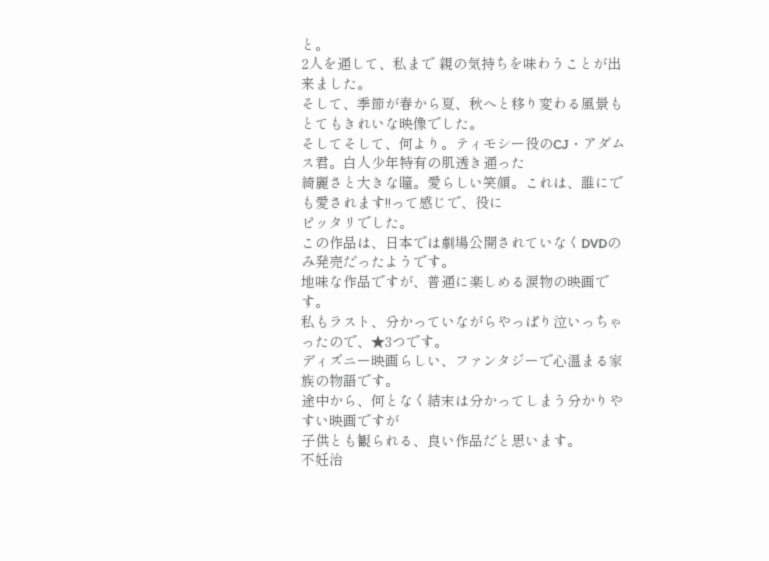と。
2人を通して、私まで 親の気持ちを味わうことが出来ました。
そして、季節が春から夏、秋へと移り変わる風景もとてもきれいな映像でした。
そしてそして、何より。ティモシー役のCJ・アダムス君。白人少年特有の肌透き通った
綺麗さと大きな瞳。愛らしい笑顔。これは、誰にでも愛されます!!って感じで、役に
ピッタリでした。
この作品は、日本では劇場公開されていなくDVDのみ発売だったようです。
地味な作品ですが、普通に楽しめる涙物の映画です。
私もラスト、分かっていながらやっぱり泣いっちゃったので、★3つです。
ディズニー映画らしい、ファンタジーで心温まる家族の物語です。
途中から、何となく結末は分かってしまう分かりやすい映画ですが
子供とも観られる、良い作品だと思います。
不妊治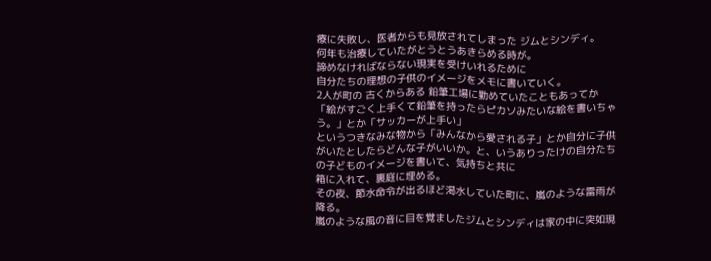療に失敗し、医者からも見放されてしまった ジムとシンディ。
何年も治療していたがとうとうあきらめる時が。
諦めなければならない現実を受けいれるために
自分たちの理想の子供のイメージをメモに書いていく。
2人が町の 古くからある 鉛筆工場に勤めていたこともあってか
「絵がすごく上手くて鉛筆を持ったらピカソみたいな絵を書いちゃう。」とか「サッカーが上手い」
というつきなみな物から「みんなから愛される子」とか自分に子供がいたとしたらどんな子がいいか。と、いうありったけの自分たちの子どものイメージを書いて、気持ちと共に
箱に入れて、裏庭に埋める。
その夜、節水命令が出るほど渇水していた町に、嵐のような雷雨が降る。
嵐のような風の音に目を覚ましたジムとシンディは家の中に突如現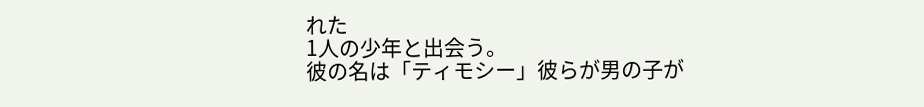れた
1人の少年と出会う。
彼の名は「ティモシー」彼らが男の子が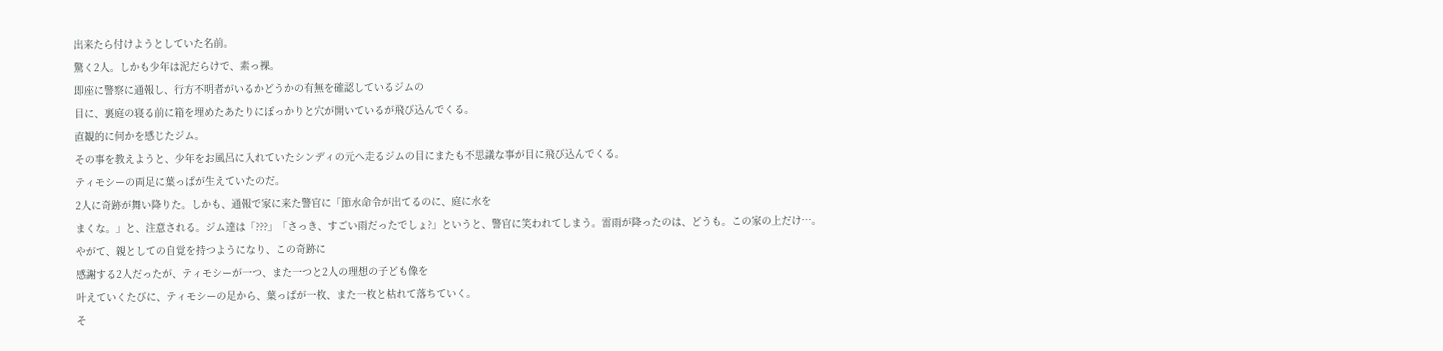出来たら付けようとしていた名前。
驚く2人。しかも少年は泥だらけで、素っ裸。
即座に警察に通報し、行方不明者がいるかどうかの有無を確認しているジムの
目に、裏庭の寝る前に箱を埋めたあたりにぽっかりと穴が開いているが飛び込んでくる。
直観的に何かを感じたジム。
その事を教えようと、少年をお風呂に入れていたシンディの元へ走るジムの目にまたも不思議な事が目に飛び込んでくる。
ティモシーの両足に葉っぱが生えていたのだ。
2人に奇跡が舞い降りた。しかも、通報で家に来た警官に「節水命令が出てるのに、庭に水を
まくな。」と、注意される。ジム達は「???」「さっき、すごい雨だったでしょ?」というと、警官に笑われてしまう。雷雨が降ったのは、どうも。この家の上だけ…。
やがて、親としての自覚を持つようになり、この奇跡に
感謝する2人だったが、ティモシーが一つ、また一つと2人の理想の子ども像を
叶えていくたびに、ティモシーの足から、葉っぱが一枚、また一枚と枯れて落ちていく。
そ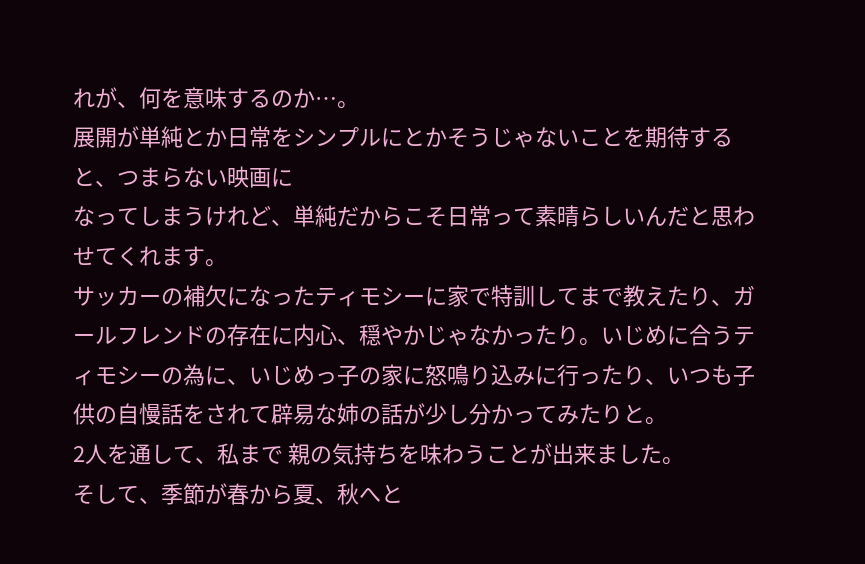れが、何を意味するのか…。
展開が単純とか日常をシンプルにとかそうじゃないことを期待すると、つまらない映画に
なってしまうけれど、単純だからこそ日常って素晴らしいんだと思わせてくれます。
サッカーの補欠になったティモシーに家で特訓してまで教えたり、ガールフレンドの存在に内心、穏やかじゃなかったり。いじめに合うティモシーの為に、いじめっ子の家に怒鳴り込みに行ったり、いつも子供の自慢話をされて辟易な姉の話が少し分かってみたりと。
2人を通して、私まで 親の気持ちを味わうことが出来ました。
そして、季節が春から夏、秋へと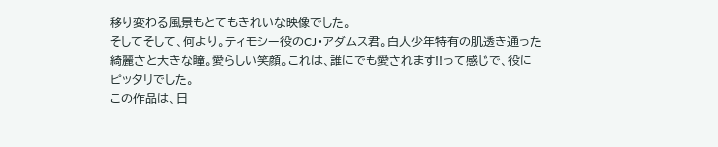移り変わる風景もとてもきれいな映像でした。
そしてそして、何より。ティモシー役のCJ・アダムス君。白人少年特有の肌透き通った
綺麗さと大きな瞳。愛らしい笑顔。これは、誰にでも愛されます!!って感じで、役に
ピッタリでした。
この作品は、日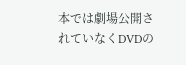本では劇場公開されていなくDVDの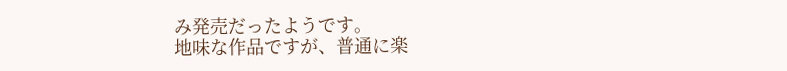み発売だったようです。
地味な作品ですが、普通に楽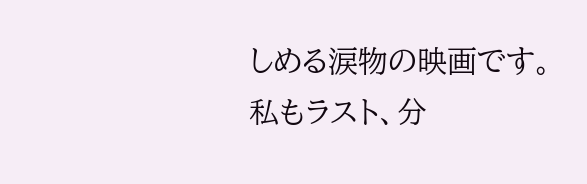しめる涙物の映画です。
私もラスト、分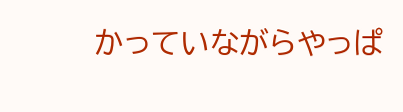かっていながらやっぱ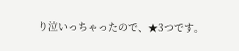り泣いっちゃったので、★3つです。